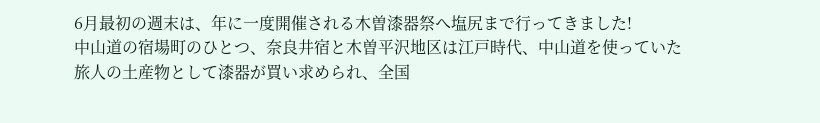6月最初の週末は、年に一度開催される木曽漆器祭へ塩尻まで行ってきました!
中山道の宿場町のひとつ、奈良井宿と木曽平沢地区は江戸時代、中山道を使っていた旅人の土産物として漆器が買い求められ、全国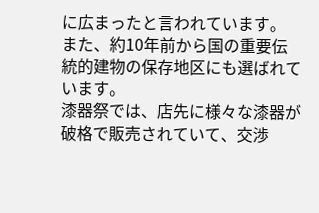に広まったと言われています。
また、約10年前から国の重要伝統的建物の保存地区にも選ばれています。
漆器祭では、店先に様々な漆器が破格で販売されていて、交渉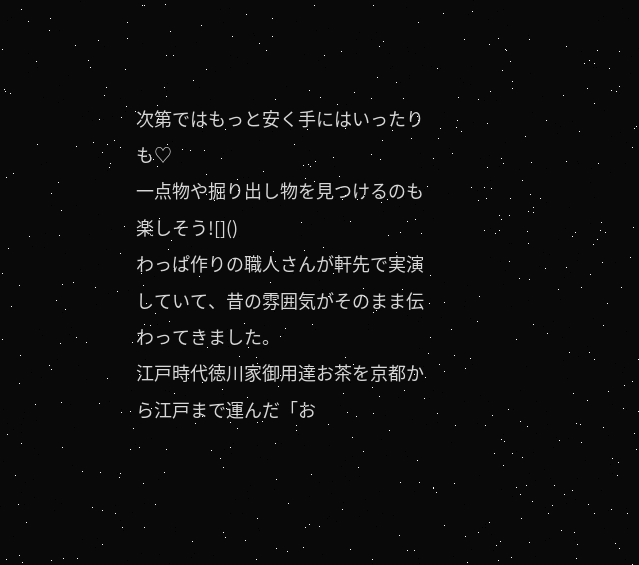次第ではもっと安く手にはいったりも♡
一点物や掘り出し物を見つけるのも楽しそう![]()
わっぱ作りの職人さんが軒先で実演していて、昔の雰囲気がそのまま伝わってきました。
江戸時代徳川家御用達お茶を京都から江戸まで運んだ「お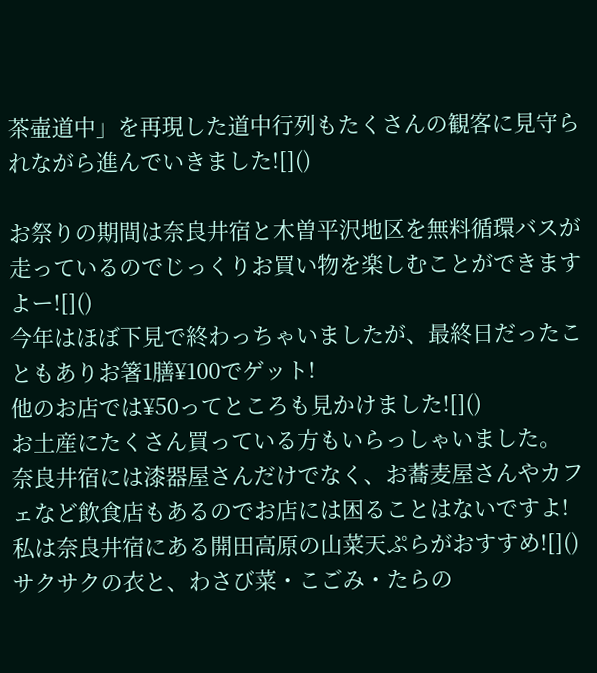茶壷道中」を再現した道中行列もたくさんの観客に見守られながら進んでいきました![]()

お祭りの期間は奈良井宿と木曽平沢地区を無料循環バスが走っているのでじっくりお買い物を楽しむことができますよー![]()
今年はほぼ下見で終わっちゃいましたが、最終日だったこともありお箸1膳¥100でゲット!
他のお店では¥50ってところも見かけました![]()
お土産にたくさん買っている方もいらっしゃいました。
奈良井宿には漆器屋さんだけでなく、お蕎麦屋さんやカフェなど飲食店もあるのでお店には困ることはないですよ!
私は奈良井宿にある開田高原の山菜天ぷらがおすすめ![]()
サクサクの衣と、わさび菜・こごみ・たらの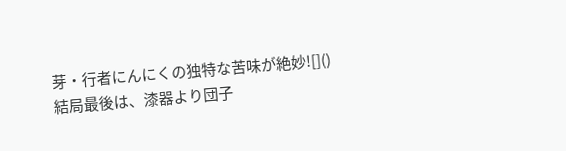芽・行者にんにくの独特な苦味が絶妙![]()
結局最後は、漆器より団子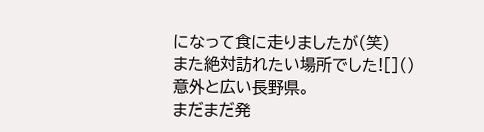になって食に走りましたが(笑)
また絶対訪れたい場所でした![]()
意外と広い長野県。
まだまだ発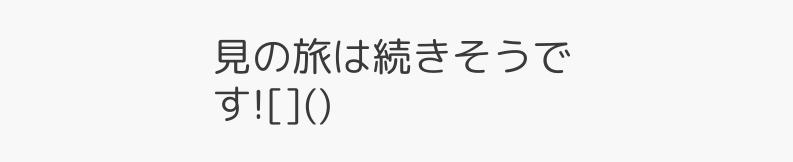見の旅は続きそうです![]()